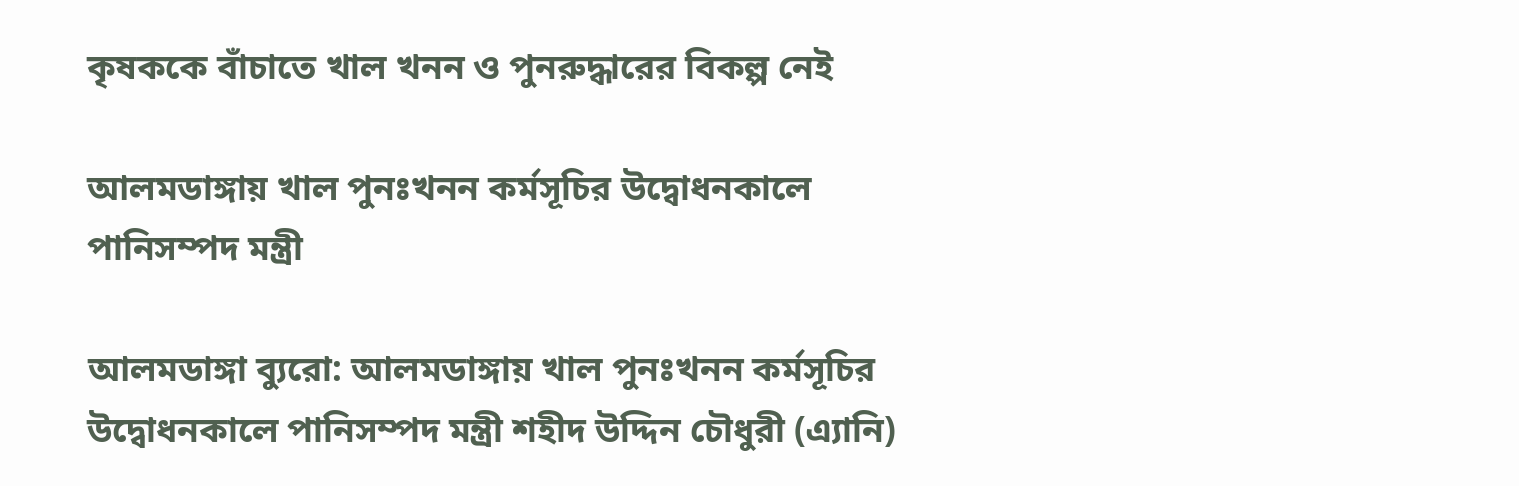কৃষককে বাঁচাতে খাল খনন ও পুনরুদ্ধারের বিকল্প নেই

আলমডাঙ্গায় খাল পুনঃখনন কর্মসূচির উদ্বোধনকালে পানিসম্পদ মন্ত্রী

আলমডাঙ্গা ব্যুরো: আলমডাঙ্গায় খাল পুনঃখনন কর্মসূচির উদ্বোধনকালে পানিসম্পদ মন্ত্রী শহীদ উদ্দিন চৌধুরী (এ্যানি)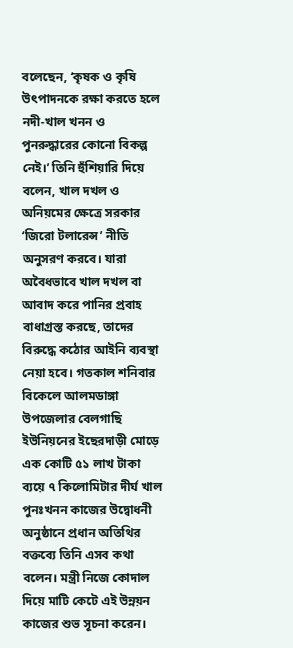বলেছেন, ‘কৃষক ও কৃষি উৎপাদনকে রক্ষা করতে হলে নদী-খাল খনন ও পুনরুদ্ধারের কোনো বিকল্প নেই।’ তিনি হুঁশিয়ারি দিয়ে বলেন, খাল দখল ও অনিয়মের ক্ষেত্রে সরকার ‘জিরো টলারেন্স’ নীতি অনুসরণ করবে। যারা অবৈধভাবে খাল দখল বা আবাদ করে পানির প্রবাহ বাধাগ্রস্ত করছে, তাদের বিরুদ্ধে কঠোর আইনি ব্যবস্থা নেয়া হবে। গতকাল শনিবার বিকেলে আলমডাঙ্গা উপজেলার বেলগাছি ইউনিয়নের ইছেরদাড়ী মোড়ে এক কোটি ৫১ লাখ টাকা ব্যয়ে ৭ কিলোমিটার দীর্ঘ খাল পুনঃখনন কাজের উদ্বোধনী অনুষ্ঠানে প্রধান অতিথির বক্তব্যে তিনি এসব কথা বলেন। মন্ত্রী নিজে কোদাল দিয়ে মাটি কেটে এই উন্নয়ন কাজের শুভ সূচনা করেন।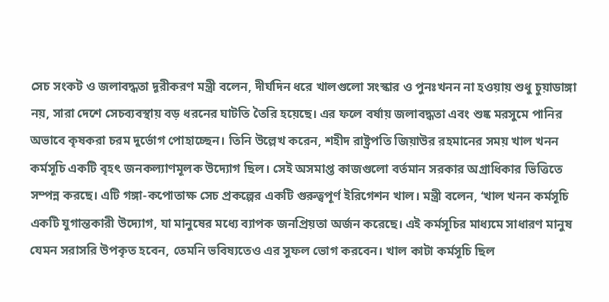সেচ সংকট ও জলাবদ্ধতা দূরীকরণ মন্ত্রী বলেন, দীর্ঘদিন ধরে খালগুলো সংস্কার ও পুনঃখনন না হওয়ায় শুধু চুয়াডাঙ্গা নয়, সারা দেশে সেচব্যবস্থায় বড় ধরনের ঘাটতি তৈরি হয়েছে। এর ফলে বর্ষায় জলাবদ্ধতা এবং শুষ্ক মরসুমে পানির অভাবে কৃষকরা চরম দুর্ভোগ পোহাচ্ছেন। তিনি উল্লেখ করেন, শহীদ রাষ্ট্রপতি জিয়াউর রহমানের সময় খাল খনন কর্মসূচি একটি বৃহৎ জনকল্যাণমূলক উদ্যোগ ছিল। সেই অসমাপ্ত কাজগুলো বর্তমান সরকার অগ্রাধিকার ভিত্তিতে সম্পন্ন করছে। এটি গঙ্গা-কপোতাক্ষ সেচ প্রকল্পের একটি গুরুত্বপূর্ণ ইরিগেশন খাল। মন্ত্রী বলেন, ‘খাল খনন কর্মসূচি একটি যুগান্তকারী উদ্যোগ, যা মানুষের মধ্যে ব্যাপক জনপ্রিয়তা অর্জন করেছে। এই কর্মসূচির মাধ্যমে সাধারণ মানুষ যেমন সরাসরি উপকৃত হবেন, তেমনি ভবিষ্যতেও এর সুফল ভোগ করবেন। খাল কাটা কর্মসূচি ছিল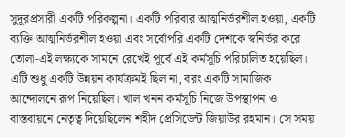সুদূরপ্রসারী একটি পরিকল্পনা। একটি পরিবার আত্মনির্ভরশীল হওয়া, একটি ব্যক্তি আত্মনির্ভরশীল হওয়া এবং সর্বোপরি একটি দেশকে স্বনির্ভর করে তোলা-এই লক্ষ্যকে সামনে রেখেই পূর্বে এই কর্মসূচি পরিচালিত হয়েছিল। এটি শুধু একটি উন্নয়ন কার্যক্রমই ছিল না, বরং একটি সামাজিক আন্দোলনে রূপ নিয়েছিল। খাল খনন কর্মসূচি নিজে উপস্থাপন ও বাস্তবায়নে নেতৃত্ব দিয়েছিলেন শহীদ প্রেসিডেন্ট জিয়াউর রহমান। সে সময়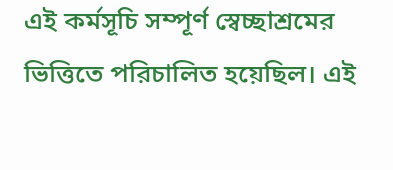এই কর্মসূচি সম্পূর্ণ স্বেচ্ছাশ্রমের ভিত্তিতে পরিচালিত হয়েছিল। এই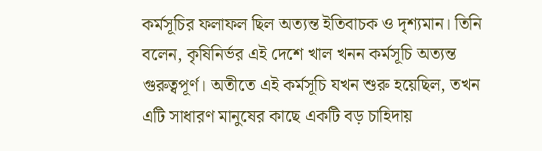কর্মসূচির ফলাফল ছিল অত্যন্ত ইতিবাচক ও দৃশ্যমান। তিনি বলেন, কৃষিনির্ভর এই দেশে খাল খনন কর্মসূচি অত্যন্ত গুরুত্বপূর্ণ। অতীতে এই কর্মসূচি যখন শুরু হয়েছিল, তখন এটি সাধারণ মানুষের কাছে একটি বড় চাহিদায়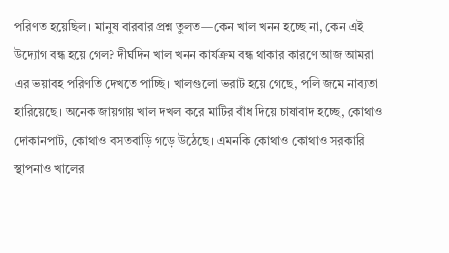পরিণত হয়েছিল। মানুষ বারবার প্রশ্ন তুলত—কেন খাল খনন হচ্ছে না, কেন এই উদ্যোগ বন্ধ হয়ে গেল? দীর্ঘদিন খাল খনন কার্যক্রম বন্ধ থাকার কারণে আজ আমরা এর ভয়াবহ পরিণতি দেখতে পাচ্ছি। খালগুলো ভরাট হয়ে গেছে, পলি জমে নাব্যতা হারিয়েছে। অনেক জায়গায় খাল দখল করে মাটির বাঁধ দিয়ে চাষাবাদ হচ্ছে, কোথাও দোকানপাট, কোথাও বসতবাড়ি গড়ে উঠেছে। এমনকি কোথাও কোথাও সরকারি স্থাপনাও খালের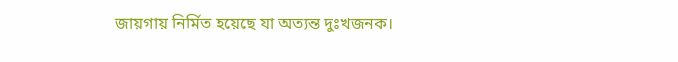জায়গায় নির্মিত হয়েছে যা অত্যন্ত দুঃখজনক।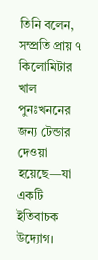তিনি বলেন, সম্প্রতি প্রায় ৭ কিলোমিটার খাল পুনঃখননের জন্য টেন্ডার দেওয়া হয়েছে—যা একটি ইতিবাচক উদ্যোগ।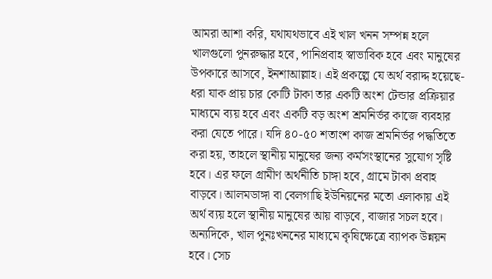আমরা আশা করি, যথাযথভাবে এই খাল খনন সম্পন্ন হলে খালগুলো পুনরুদ্ধার হবে, পানিপ্রবাহ স্বাভাবিক হবে এবং মানুষের উপকারে আসবে, ইনশাআল্লাহ। এই প্রকল্পে যে অর্থ বরাদ্দ হয়েছে-ধরা যাক প্রায় চার কোটি টাকা তার একটি অংশ টেন্ডার প্রক্রিয়ার মাধ্যমে ব্যয় হবে এবং একটি বড় অংশ শ্রমনির্ভর কাজে ব্যবহার করা যেতে পারে। যদি ৪০-৫০ শতাংশ কাজ শ্রমনির্ভর পদ্ধতিতে করা হয়, তাহলে স্থানীয় মানুষের জন্য কর্মসংস্থানের সুযোগ সৃষ্টি হবে। এর ফলে গ্রামীণ অর্থনীতি চাঙ্গা হবে, গ্রামে টাকা প্রবাহ বাড়বে। আলমডাঙ্গা বা বেলগাছি ইউনিয়নের মতো এলাকায় এই অর্থ ব্যয় হলে স্থানীয় মানুষের আয় বাড়বে, বাজার সচল হবে। অন্যদিকে, খাল পুনঃখননের মাধ্যমে কৃষিক্ষেত্রে ব্যাপক উন্নয়ন হবে। সেচ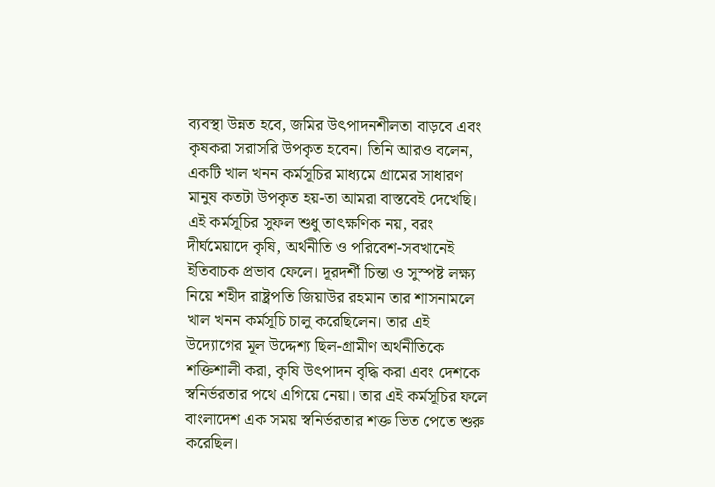ব্যবস্থা উন্নত হবে, জমির উৎপাদনশীলতা বাড়বে এবং কৃষকরা সরাসরি উপকৃত হবেন। তিনি আরও বলেন, একটি খাল খনন কর্মসূচির মাধ্যমে গ্রামের সাধারণ মানুষ কতটা উপকৃত হয়-তা আমরা বাস্তবেই দেখেছি। এই কর্মসূচির সুফল শুধু তাৎক্ষণিক নয়, বরং দীর্ঘমেয়াদে কৃষি, অর্থনীতি ও পরিবেশ-সবখানেই ইতিবাচক প্রভাব ফেলে। দূরদর্শী চিন্তা ও সুস্পষ্ট লক্ষ্য নিয়ে শহীদ রাষ্ট্রপতি জিয়াউর রহমান তার শাসনামলে খাল খনন কর্মসূচি চালু করেছিলেন। তার এই উদ্যোগের মূল উদ্দেশ্য ছিল-গ্রামীণ অর্থনীতিকে শক্তিশালী করা, কৃষি উৎপাদন বৃদ্ধি করা এবং দেশকে স্বনির্ভরতার পথে এগিয়ে নেয়া। তার এই কর্মসূচির ফলে বাংলাদেশ এক সময় স্বনির্ভরতার শক্ত ভিত পেতে শুরু করেছিল।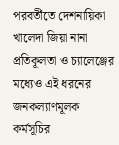পরবর্তীতে দেশনায়িকা খালেদা জিয়া নানা প্রতিকূলতা ও চ্যালেঞ্জের মধ্যেও এই ধরনের জনকল্যাণমূলক কর্মসূচির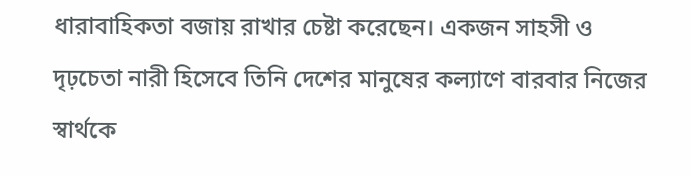ধারাবাহিকতা বজায় রাখার চেষ্টা করেছেন। একজন সাহসী ও দৃঢ়চেতা নারী হিসেবে তিনি দেশের মানুষের কল্যাণে বারবার নিজের স্বার্থকে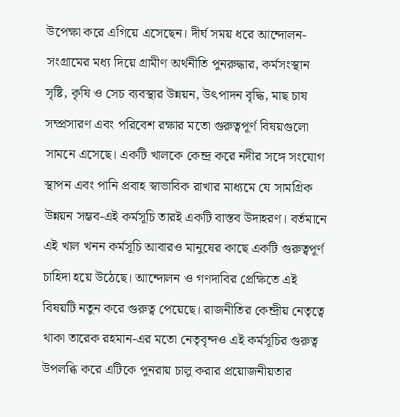উপেক্ষা করে এগিয়ে এসেছেন। দীর্ঘ সময় ধরে আন্দোলন-সংগ্রামের মধ্য দিয়ে গ্রামীণ অর্থনীতি পুনরুদ্ধার, কর্মসংস্থান সৃষ্টি, কৃষি ও সেচ ব্যবস্থার উন্নয়ন, উৎপাদন বৃদ্ধি, মাছ চাষ সম্প্রসারণ এবং পরিবেশ রক্ষার মতো গুরুত্বপূর্ণ বিষয়গুলো সামনে এসেছে। একটি খালকে কেন্দ্র করে নদীর সঙ্গে সংযোগ স্থাপন এবং পানি প্রবাহ স্বাভাবিক রাখার মাধ্যমে যে সামগ্রিক উন্নয়ন সম্ভব-এই কর্মসূচি তারই একটি বাস্তব উদাহরণ। বর্তমানে এই খাল খনন কর্মসূচি আবারও মানুষের কাছে একটি গুরুত্বপূর্ণ চাহিদা হয়ে উঠেছে। আন্দোলন ও গণদাবির প্রেক্ষিতে এই বিষয়টি নতুন করে গুরুত্ব পেয়েছে। রাজনীতির কেন্দ্রীয় নেতৃত্বে থাকা তারেক রহমান-এর মতো নেতৃবৃন্দও এই কর্মসূচির গুরুত্ব উপলব্ধি করে এটিকে পুনরায় চালু করার প্রয়োজনীয়তার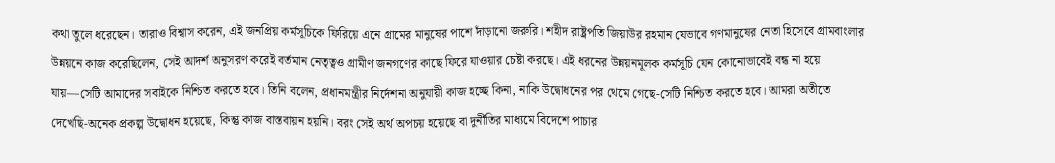কথা তুলে ধরেছেন। তারাও বিশ্বাস করেন, এই জনপ্রিয় কর্মসূচিকে ফিরিয়ে এনে গ্রামের মানুষের পাশে দাঁড়ানো জরুরি। শহীদ রাষ্ট্রপতি জিয়াউর রহমান যেভাবে গণমানুষের নেতা হিসেবে গ্রামবাংলার উন্নয়নে কাজ করেছিলেন, সেই আদর্শ অনুসরণ করেই বর্তমান নেতৃত্বও গ্রামীণ জনগণের কাছে ফিরে যাওয়ার চেষ্টা করছে। এই ধরনের উন্নয়নমূলক কর্মসূচি যেন কোনোভাবেই বন্ধ না হয়ে যায়—সেটি আমাদের সবাইকে নিশ্চিত করতে হবে। তিনি বলেন, প্রধানমন্ত্রীর নির্দেশনা অনুযায়ী কাজ হচ্ছে কিনা, নাকি উদ্বোধনের পর থেমে গেছে-সেটি নিশ্চিত করতে হবে। আমরা অতীতে দেখেছি-অনেক প্রকল্প উদ্বোধন হয়েছে, কিন্তু কাজ বাস্তবায়ন হয়নি। বরং সেই অর্থ অপচয় হয়েছে বা দুর্নীতির মাধ্যমে বিদেশে পাচার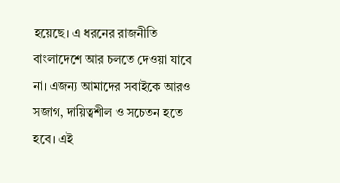হয়েছে। এ ধরনের রাজনীতি বাংলাদেশে আর চলতে দেওয়া যাবে না। এজন্য আমাদের সবাইকে আরও সজাগ, দায়িত্বশীল ও সচেতন হতে হবে। এই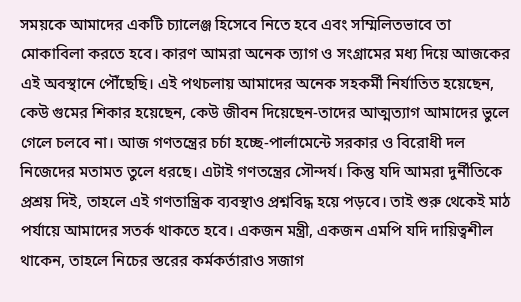সময়কে আমাদের একটি চ্যালেঞ্জ হিসেবে নিতে হবে এবং সম্মিলিতভাবে তা মোকাবিলা করতে হবে। কারণ আমরা অনেক ত্যাগ ও সংগ্রামের মধ্য দিয়ে আজকের এই অবস্থানে পৌঁছেছি। এই পথচলায় আমাদের অনেক সহকর্মী নির্যাতিত হয়েছেন, কেউ গুমের শিকার হয়েছেন, কেউ জীবন দিয়েছেন-তাদের আত্মত্যাগ আমাদের ভুলে গেলে চলবে না। আজ গণতন্ত্রের চর্চা হচ্ছে-পার্লামেন্টে সরকার ও বিরোধী দল নিজেদের মতামত তুলে ধরছে। এটাই গণতন্ত্রের সৌন্দর্য। কিন্তু যদি আমরা দুর্নীতিকে প্রশ্রয় দিই, তাহলে এই গণতান্ত্রিক ব্যবস্থাও প্রশ্নবিদ্ধ হয়ে পড়বে। তাই শুরু থেকেই মাঠ পর্যায়ে আমাদের সতর্ক থাকতে হবে। একজন মন্ত্রী, একজন এমপি যদি দায়িত্বশীল থাকেন, তাহলে নিচের স্তরের কর্মকর্তারাও সজাগ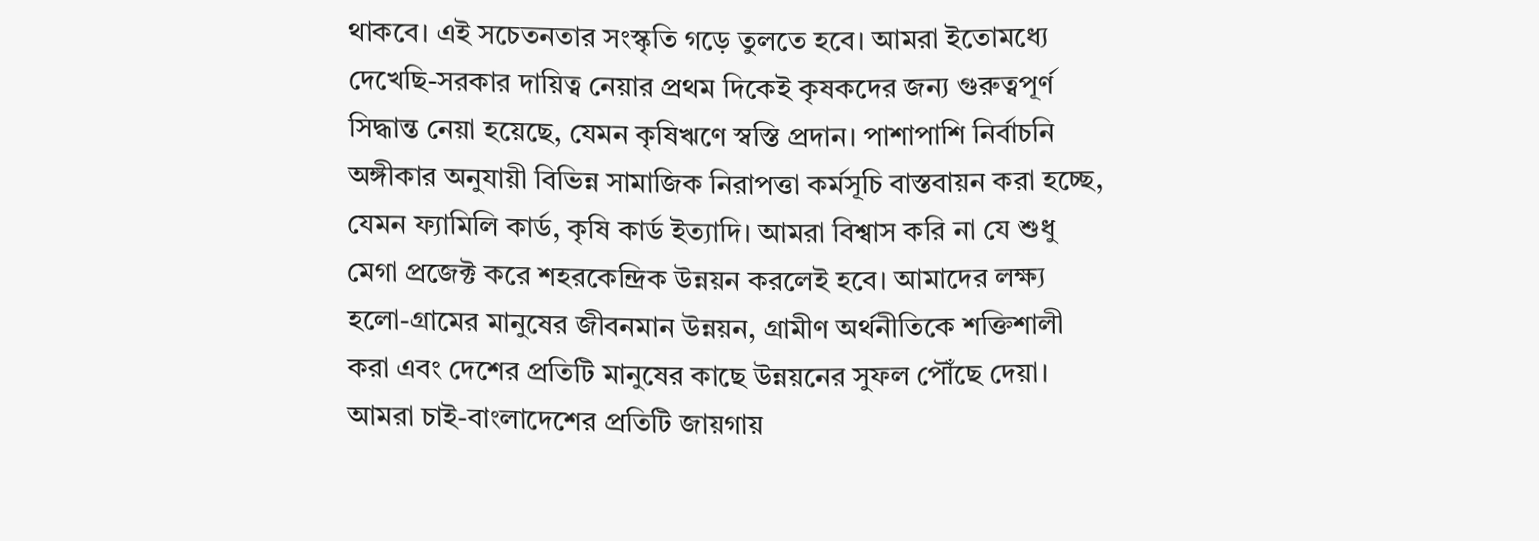থাকবে। এই সচেতনতার সংস্কৃতি গড়ে তুলতে হবে। আমরা ইতোমধ্যে দেখেছি-সরকার দায়িত্ব নেয়ার প্রথম দিকেই কৃষকদের জন্য গুরুত্বপূর্ণ সিদ্ধান্ত নেয়া হয়েছে, যেমন কৃষিঋণে স্বস্তি প্রদান। পাশাপাশি নির্বাচনি অঙ্গীকার অনুযায়ী বিভিন্ন সামাজিক নিরাপত্তা কর্মসূচি বাস্তবায়ন করা হচ্ছে, যেমন ফ্যামিলি কার্ড, কৃষি কার্ড ইত্যাদি। আমরা বিশ্বাস করি না যে শুধু মেগা প্রজেক্ট করে শহরকেন্দ্রিক উন্নয়ন করলেই হবে। আমাদের লক্ষ্য হলো-গ্রামের মানুষের জীবনমান উন্নয়ন, গ্রামীণ অর্থনীতিকে শক্তিশালী করা এবং দেশের প্রতিটি মানুষের কাছে উন্নয়নের সুফল পৌঁছে দেয়া। আমরা চাই-বাংলাদেশের প্রতিটি জায়গায়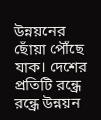উন্নয়নের ছোঁয়া পৌঁছে যাক। দেশের প্রতিটি রন্ধ্রে রন্ধ্রে উন্নয়ন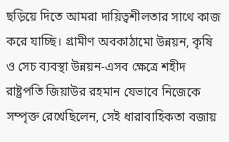ছড়িয়ে দিতে আমরা দায়িত্বশীলতার সাথে কাজ করে যাচ্ছি। গ্রামীণ অবকাঠামো উন্নয়ন, কৃষি ও সেচ ব্যবস্থা উন্নয়ন-এসব ক্ষেত্রে শহীদ রাষ্ট্রপতি জিয়াউর রহমান যেভাবে নিজেকে সম্পৃক্ত রেখেছিলেন, সেই ধারাবাহিকতা বজায়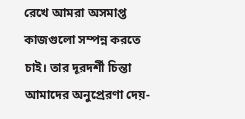রেখে আমরা অসমাপ্ত কাজগুলো সম্পন্ন করতে চাই। তার দূরদর্শী চিন্তা আমাদের অনুপ্রেরণা দেয়-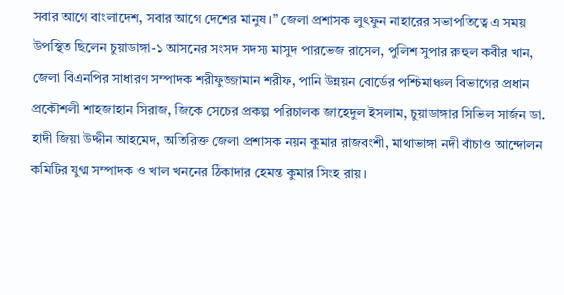সবার আগে বাংলাদেশ, সবার আগে দেশের মানুষ।” জেলা প্রশাসক লুৎফুন নাহারের সভাপতিত্বে এ সময় উপস্থিত ছিলেন চুয়াডাঙ্গা-১ আসনের সংসদ সদস্য মাসুদ পারভেজ রাসেল, পুলিশ সুপার রুহুল কবীর খান, জেলা বিএনপির সাধারণ সম্পাদক শরীফুজ্জামান শরীফ, পানি উন্নয়ন বোর্ডের পশ্চিমাঞ্চল বিভাগের প্রধান প্রকৌশলী শাহজাহান সিরাজ, জিকে সেচের প্রকল্প পরিচালক জাহেদুল ইসলাম, চুয়াডাঙ্গার সিভিল সার্জন ডা. হাদী জিয়া উদ্দীন আহমেদ, অতিরিক্ত জেলা প্রশাসক নয়ন কুমার রাজবংশী, মাথাভাঙ্গা নদী বাঁচাও আন্দোলন কমিটির যুগ্ম সম্পাদক ও খাল খননের ঠিকাদার হেমন্ত কুমার সিংহ রায়।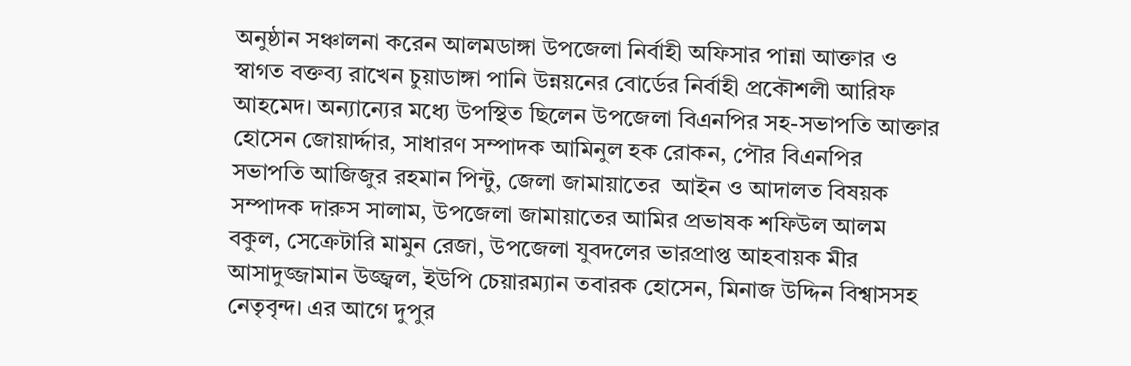অনুষ্ঠান সঞ্চালনা করেন আলমডাঙ্গা উপজেলা নির্বাহী অফিসার পান্না আক্তার ও স্বাগত বক্তব্য রাখেন চুয়াডাঙ্গা পানি উন্নয়নের বোর্ডের নির্বাহী প্রকৌশলী আরিফ আহমেদ। অন্যান্যের মধ্যে উপস্থিত ছিলেন উপজেলা বিএনপির সহ-সভাপতি আক্তার হোসেন জোয়ার্দ্দার, সাধারণ সম্পাদক আমিনুল হক রোকন, পৌর বিএনপির সভাপতি আজিজুর রহমান পিন্টু, জেলা জামায়াতের  আইন ও আদালত বিষয়ক সম্পাদক দারুস সালাম, উপজেলা জামায়াতের আমির প্রভাষক শফিউল আলম বকুল, সেক্রেটারি মামুন রেজা, উপজেলা যুবদলের ভারপ্রাপ্ত আহবায়ক মীর আসাদুজ্জামান উজ্জ্বল, ইউপি চেয়ারম্যান তবারক হোসেন, মিনাজ উদ্দিন বিশ্বাসসহ নেতৃবৃন্দ। এর আগে দুপুর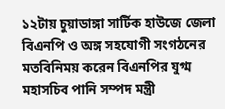১২টায় চুয়াডাঙ্গা সার্টিক হাউজে জেলা বিএনপি ও অঙ্গ সহযোগী সংগঠনের মতবিনিময় করেন বিএনপির যুগ্ম মহাসচিব পানি সম্পদ মন্ত্রী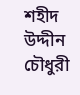শহীদ উদ্দীন চৌধুরী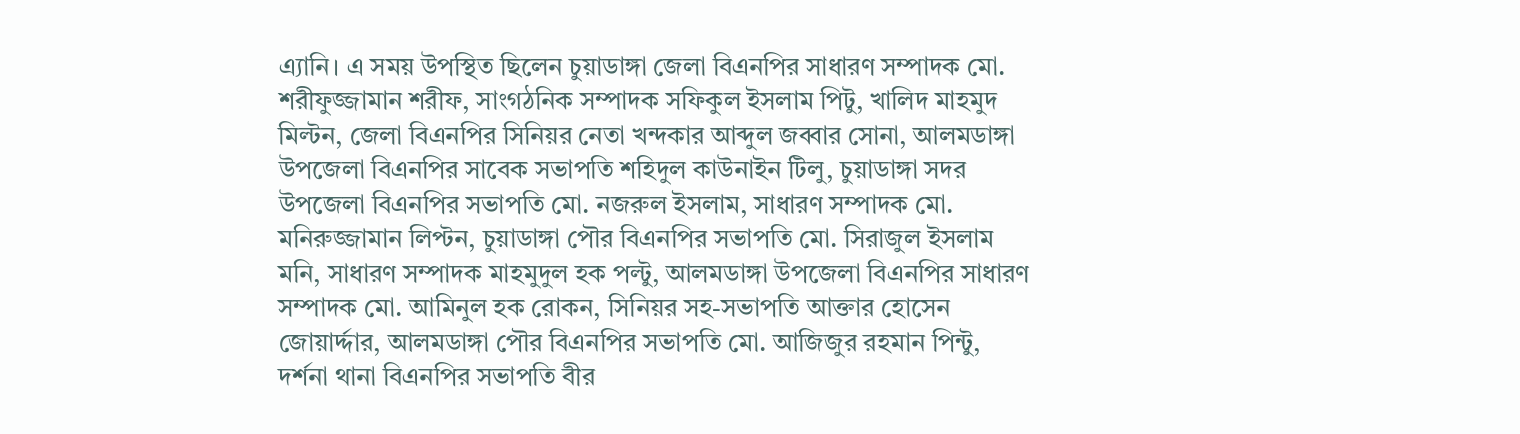এ্যানি। এ সময় উপস্থিত ছিলেন চুয়াডাঙ্গা জেলা বিএনপির সাধারণ সম্পাদক মো. শরীফুজ্জামান শরীফ, সাংগঠনিক সম্পাদক সফিকুল ইসলাম পিটু, খালিদ মাহমুদ মিল্টন, জেলা বিএনপির সিনিয়র নেতা খন্দকার আব্দুল জব্বার সোনা, আলমডাঙ্গা উপজেলা বিএনপির সাবেক সভাপতি শহিদুল কাউনাইন টিলু, চুয়াডাঙ্গা সদর উপজেলা বিএনপির সভাপতি মো. নজরুল ইসলাম, সাধারণ সম্পাদক মো. মনিরুজ্জামান লিপ্টন, চুয়াডাঙ্গা পৌর বিএনপির সভাপতি মো. সিরাজুল ইসলাম মনি, সাধারণ সম্পাদক মাহমুদুল হক পল্টু, আলমডাঙ্গা উপজেলা বিএনপির সাধারণ সম্পাদক মো. আমিনুল হক রোকন, সিনিয়র সহ-সভাপতি আক্তার হোসেন জোয়ার্দ্দার, আলমডাঙ্গা পৌর বিএনপির সভাপতি মো. আজিজুর রহমান পিন্টু, দর্শনা থানা বিএনপির সভাপতি বীর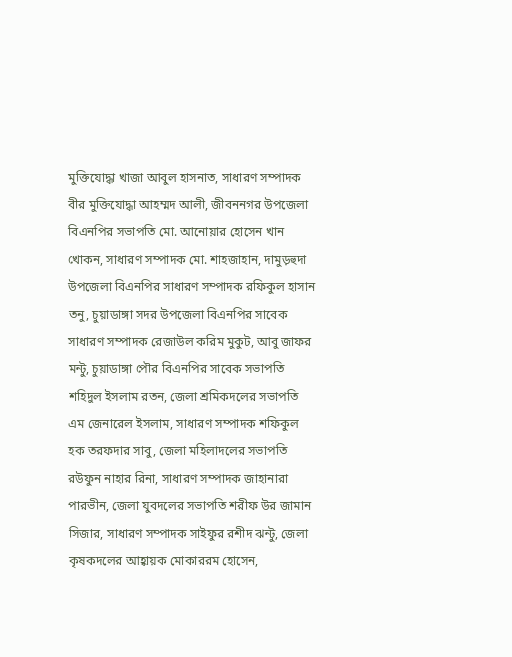মুক্তিযোদ্ধা খাজা আবুল হাসনাত, সাধারণ সম্পাদক বীর মুক্তিযোদ্ধা আহম্মদ আলী, জীবননগর উপজেলা বিএনপির সভাপতি মো. আনোয়ার হোসেন খান খোকন, সাধারণ সম্পাদক মো. শাহজাহান, দামুড়হুদা উপজেলা বিএনপির সাধারণ সম্পাদক রফিকুল হাসান তনু, চুয়াডাঙ্গা সদর উপজেলা বিএনপির সাবেক সাধারণ সম্পাদক রেজাউল করিম মুকুট, আবু জাফর মন্টু, চুয়াডাঙ্গা পৌর বিএনপির সাবেক সভাপতি শহিদুল ইসলাম রতন, জেলা শ্রমিকদলের সভাপতি এম জেনারেল ইসলাম, সাধারণ সম্পাদক শফিকুল হক তরফদার সাবু, জেলা মহিলাদলের সভাপতি রউফুন নাহার রিনা, সাধারণ সম্পাদক জাহানারা পারভীন, জেলা যুবদলের সভাপতি শরীফ উর জামান সিজার, সাধারণ সম্পাদক সাইফুর রশীদ ঝন্টু, জেলা কৃষকদলের আহ্বায়ক মোকাররম হোসেন,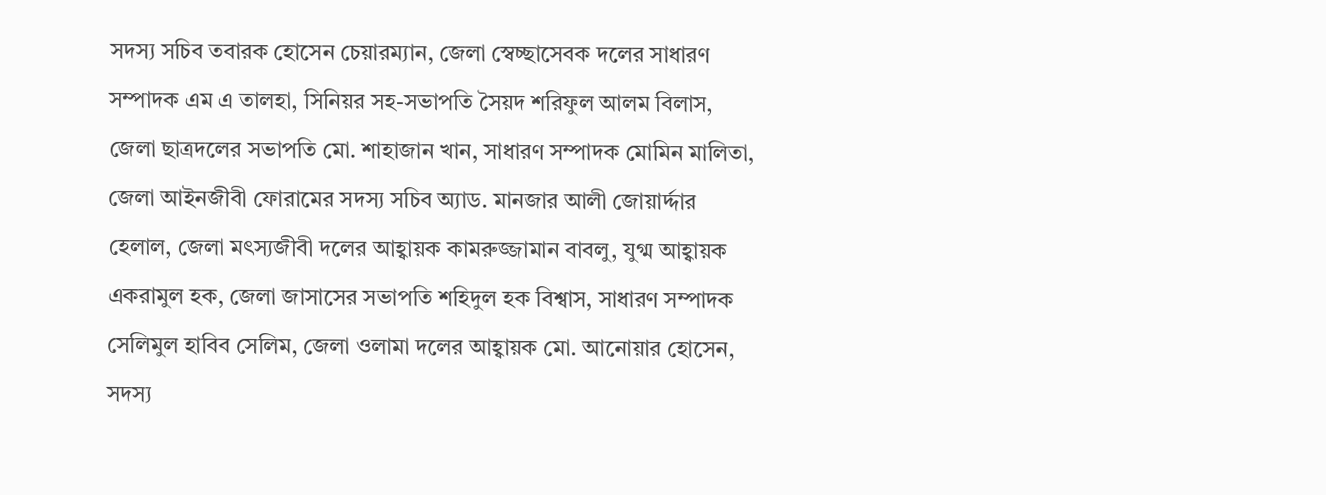সদস্য সচিব তবারক হোসেন চেয়ারম্যান, জেলা স্বেচ্ছাসেবক দলের সাধারণ সম্পাদক এম এ তালহা, সিনিয়র সহ-সভাপতি সৈয়দ শরিফুল আলম বিলাস, জেলা ছাত্রদলের সভাপতি মো. শাহাজান খান, সাধারণ সম্পাদক মোমিন মালিতা, জেলা আইনজীবী ফোরামের সদস্য সচিব অ্যাড. মানজার আলী জোয়ার্দ্দার হেলাল, জেলা মৎস্যজীবী দলের আহ্বায়ক কামরুজ্জামান বাবলু, যুগ্ম আহ্বায়ক একরামুল হক, জেলা জাসাসের সভাপতি শহিদুল হক বিশ্বাস, সাধারণ সম্পাদক সেলিমুল হাবিব সেলিম, জেলা ওলামা দলের আহ্বায়ক মো. আনোয়ার হোসেন, সদস্য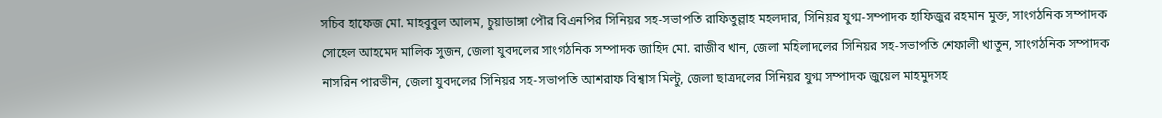সচিব হাফেজ মো. মাহবুবুল আলম, চুয়াডাঙ্গা পৌর বিএনপির সিনিয়র সহ-সভাপতি রাফিতুল্লাহ মহলদার, সিনিয়র যুগ্ম-সম্পাদক হাফিজুর রহমান মুক্ত, সাংগঠনিক সম্পাদক সোহেল আহমেদ মালিক সুজন, জেলা যুবদলের সাংগঠনিক সম্পাদক জাহিদ মো. রাজীব খান, জেলা মহিলাদলের সিনিয়র সহ-সভাপতি শেফালী খাতুন, সাংগঠনিক সম্পাদক নাসরিন পারভীন, জেলা যুবদলের সিনিয়র সহ-সভাপতি আশরাফ বিশ্বাস মিল্টু, জেলা ছাত্রদলের সিনিয়র যুগ্ম সম্পাদক জুয়েল মাহমুদসহ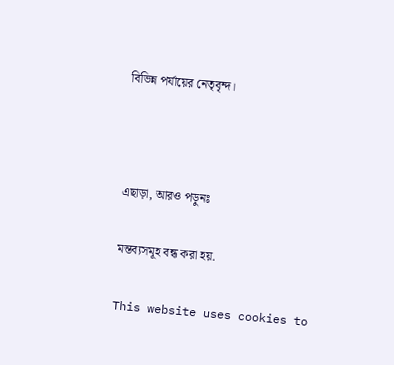বিভিন্ন পর্যায়ের নেতৃবৃন্দ।



এছাড়া, আরও পড়ুনঃ

মন্তব্যসমূহ বন্ধ করা হয়.

This website uses cookies to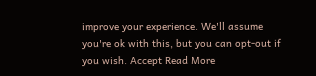improve your experience. We'll assume you're ok with this, but you can opt-out if you wish. Accept Read More